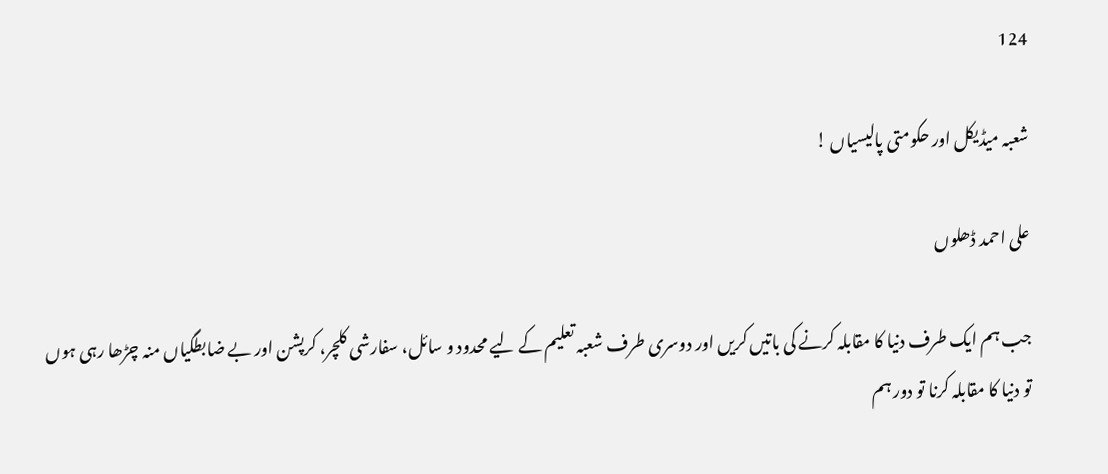124

شعبہ میڈیکل اور حکومتی پالیسیاں !

علی احمد ڈھلوں

جب ہم ایک طرف دنیا کا مقابلہ کرنے کی باتیں کریں اور دوسری طرف شعبہ تعلیم کے لیے محدود و سائل، سفارشی کلچر، کرپشن اور بے ضابطگیاں منہ چڑھا رہی ہوں تو دنیا کا مقابلہ کرنا تو دور ہم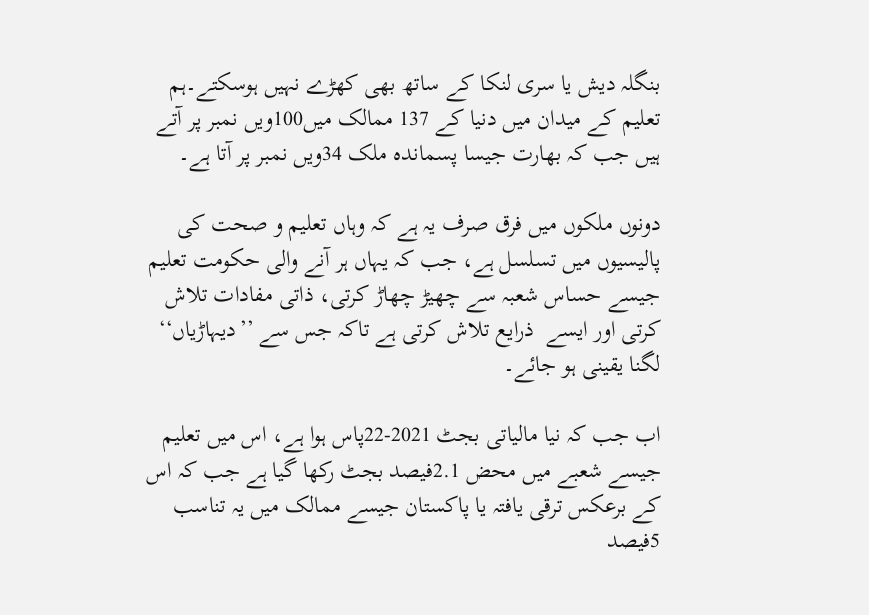بنگلہ دیش یا سری لنکا کے ساتھ بھی کھڑے نہیں ہوسکتے۔ہم تعلیم کے میدان میں دنیا کے 137 ممالک میں100ویں نمبر پر آتے ہیں جب کہ بھارت جیسا پسماندہ ملک 34ویں نمبر پر آتا ہے۔

دونوں ملکوں میں فرق صرف یہ ہے کہ وہاں تعلیم و صحت کی پالیسیوں میں تسلسل ہے، جب کہ یہاں ہر آنے والی حکومت تعلیم جیسے حساس شعبہ سے چھیڑ چھاڑ کرتی، ذاتی مفادات تلاش کرتی اور ایسے  ذرایع تلاش کرتی ہے تاکہ جس سے ’’دیہاڑیاں‘‘ لگنا یقینی ہو جائے۔

اب جب کہ نیا مالیاتی بجٹ 2021-22پاس ہوا ہے، اس میں تعلیم جیسے شعبے میں محض 2.1فیصد بجٹ رکھا گیا ہے جب کہ اس کے برعکس ترقی یافتہ یا پاکستان جیسے ممالک میں یہ تناسب 5فیصد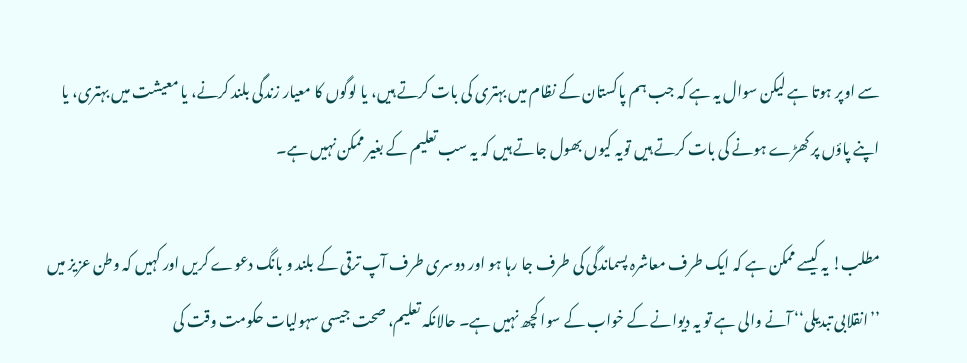سے اوپر ہوتا ہے لیکن سوال یہ ہے کہ جب ہم پاکستان کے نظام میں بہتری کی بات کرتے ہیں، یا لوگوں کا معیار زندگی بلند کرنے، یا معیشت میں بہتری، یا اپنے پاؤں پر کھڑے ہونے کی بات کرتے ہیں تویہ کیوں بھول جاتے ہیں کہ یہ سب تعلیم کے بغیر ممکن نہیں ہے۔

مطلب! یہ کیسے ممکن ہے کہ ایک طرف معاشرہ پسماندگی کی طرف جا رہا ہو اور دوسری طرف آپ ترقی کے بلند و بانگ دعوے کریں اور کہیں کہ وطن عزیز میں ’’انقلابی تبدیلی‘‘ آنے والی ہے تو یہ دیوانے کے خواب کے سوا کچھ نہیں ہے۔ حالانکہ تعلیم، صحت جیسی سہولیات حکومت وقت کی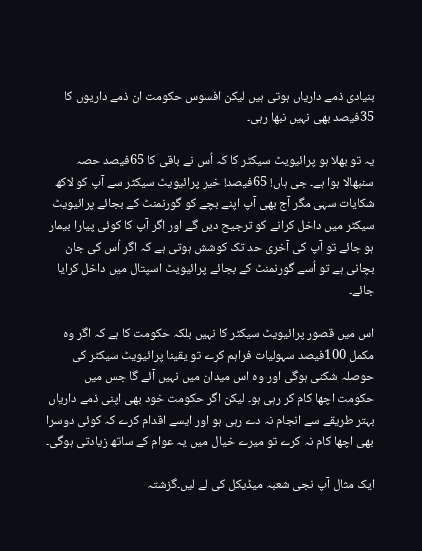بنیادی ذمے داریاں ہوتی ہیں لیکن افسوس حکومت ان ذمے داریوں کا 35فیصد بھی نہیں نبھا رہی۔

یہ تو بھلا ہو پرائیویٹ سیکٹر کا کہ اُس نے باقی کا 65فیصد حصہ سنبھالا ہوا ہے۔ جی ہاں! 65فیصد! خیر پرائیویٹ سیکٹر سے آپ کو لاکھ شکایات سہی مگر آج بھی آپ اپنے بچے کو گورنمنٹ کے بجائے پرائیویٹ سیکٹر میں داخل کرانے کو ترجیح دیں گے اور اگر آپ کا کوئی پیارا بیمار ہو جائے تو آپ کی آخری حد تک کوشش ہوتی ہے کہ اگر اُس کی جان بچانی ہے تو اُسے گورنمنٹ کے بجائے پرائیویٹ اسپتال میں داخل کرایا جائے۔

اس میں قصور پرائیویٹ سیکٹر کا نہیں بلکہ حکومت کا ہے کہ اگر وہ مکمل 100فیصد سہولیات فراہم کرے تو یقینا پرائیویٹ سیکٹر کی حوصلہ شکنی ہوگی اور وہ اس میدان میں نہیں آئے گا جس میں حکومت اچھا کام کر رہی ہو۔ لیکن اگر حکومت خود بھی اپنی ذمے داریاں بہتر طریقے سے انجام نہ دے رہی ہو اور ایسے اقدام کرے کہ کوئی دوسرا بھی اچھا کام نہ کرے تو میرے خیال میں یہ عوام کے ساتھ زیادتی ہوگی۔

ایک مثال آپ نجی شعبہ میڈیکل کی لے لیں۔گزشتہ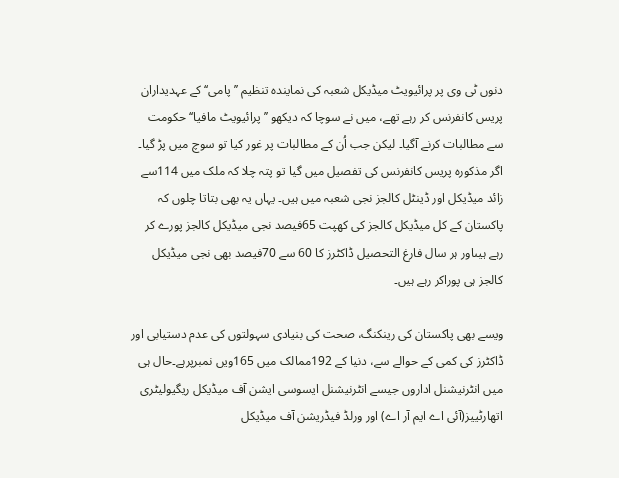دنوں ٹی وی پر پرائیویٹ میڈیکل شعبہ کی نمایندہ تنظیم ’’پامی‘‘ کے عہدیداران پریس کانفرنس کر رہے تھے، میں نے سوچا کہ دیکھو ’’پرائیویٹ مافیا‘‘ حکومت سے مطالبات کرنے آگیا۔ لیکن جب اُن کے مطالبات پر غور کیا تو سوچ میں پڑ گیا۔ اگر مذکورہ پریس کانفرنس کی تفصیل میں گیا تو پتہ چلا کہ ملک میں 114سے زائد میڈیکل اور ڈینٹل کالجز نجی شعبہ میں ہیں۔ یہاں یہ بھی بتاتا چلوں کہ پاکستان کے کل میڈیکل کالجز کی کھپت 65فیصد نجی میڈیکل کالجز پورے کر رہے ہیںاور ہر سال فارغ التحصیل ڈاکٹرز کا 60 سے 70فیصد بھی نجی میڈیکل کالجز ہی پوراکر رہے ہیں۔

ویسے بھی پاکستان کی رینکنگ، صحت کی بنیادی سہولتوں کی عدم دستیابی اور ڈاکٹرز کی کمی کے حوالے سے، دنیا کے 192ممالک میں 165ویں نمبرپرہے۔حال ہی میں انٹرنیشنل اداروں جیسے انٹرنیشنل ایسوسی ایشن آف میڈیکل ریگیولیٹری اتھارٹییز(آئی اے ایم آر اے) اور ورلڈ فیڈریشن آف میڈیکل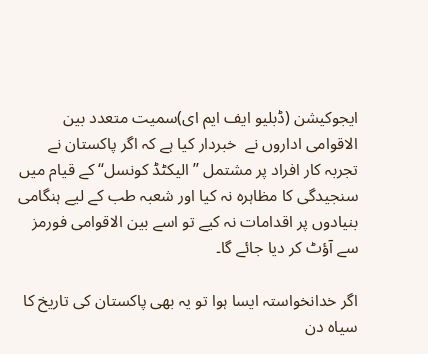ایجوکیشن (ڈبلیو ایف ایم ای)سمیت متعدد بین الاقوامی اداروں نے  خبردار کیا ہے کہ اگر پاکستان نے تجربہ کار افراد پر مشتمل ’’الیکٹڈ کونسل‘‘ کے قیام میں سنجیدگی کا مظاہرہ نہ کیا اور شعبہ طب کے لیے ہنگامی بنیادوں پر اقدامات نہ کیے تو اسے بین الاقوامی فورمز سے آؤٹ کر دیا جائے گا۔

اگر خدانخواستہ ایسا ہوا تو یہ بھی پاکستان کی تاریخ کا سیاہ دن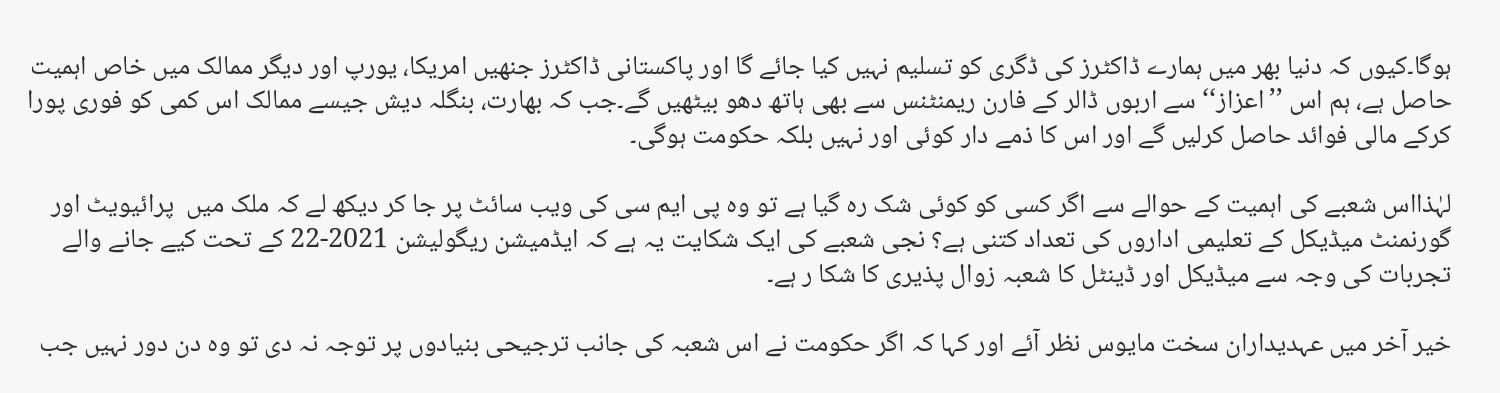ہوگا۔کیوں کہ دنیا بھر میں ہمارے ڈاکٹرز کی ڈگری کو تسلیم نہیں کیا جائے گا اور پاکستانی ڈاکٹرز جنھیں امریکا، یورپ اور دیگر ممالک میں خاص اہمیت حاصل ہے، ہم اس ’’اعزاز‘‘ سے اربوں ڈالر کے فارن ریمنٹنس سے بھی ہاتھ دھو بیٹھیں گے۔جب کہ بھارت، بنگلہ دیش جیسے ممالک اس کمی کو فوری پورا کرکے مالی فوائد حاصل کرلیں گے اور اس کا ذمے دار کوئی اور نہیں بلکہ حکومت ہوگی۔

لہٰذااس شعبے کی اہمیت کے حوالے سے اگر کسی کو کوئی شک رہ گیا ہے تو وہ پی ایم سی کی ویب سائٹ پر جا کر دیکھ لے کہ ملک میں  پرائیویٹ اور گورنمنٹ میڈیکل کے تعلیمی اداروں کی تعداد کتنی ہے؟ نجی شعبے کی ایک شکایت یہ ہے کہ ایڈمیشن ریگولیشن 2021-22 کے تحت کیے جانے والے تجربات کی وجہ سے میڈیکل اور ڈینٹل کا شعبہ زوال پذیری کا شکا ر ہے۔

خیر آخر میں عہدیداران سخت مایوس نظر آئے اور کہا کہ اگر حکومت نے اس شعبہ کی جانب ترجیحی بنیادوں پر توجہ نہ دی تو وہ دن دور نہیں جب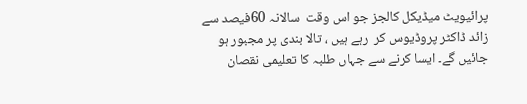پرائیویٹ میڈیکل کالجز جو اس وقت  سالانہ 60فیصد سے زائد ڈاکٹر پروڈیوس کر  رہے ہیں ، تالا بندی پر مجبور ہو جائیں گے۔ ایسا کرنے سے جہاں طلبہ کا تعلیمی نقصان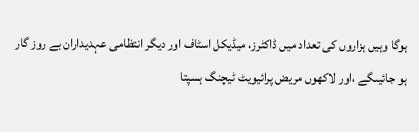ہوگا وہیں ہزاروں کی تعداد میں ڈاکٹرز، میڈیکل اسٹاف اور دیگر انتظامی عہدیداران بے روز گار ہو جائیںگے ،اور لاکھوں مریض پرائیویٹ ٹیچنگ ہسپتا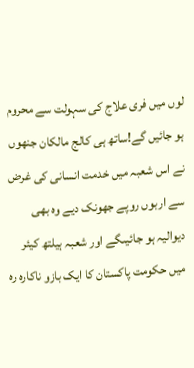لوں میں فری علاج کی سہولت سے محروم ہو جائیں گے!ساتھ ہی کالج مالکان جنھوں نے اس شعبہ میں خدمت انسانی کی غرض سے اربوں روپے جھونک دیے وہ بھی دیوالیہ ہو جائیںگے اور شعبہ ہیلتھ کیئر میں حکومت پاکستان کا ایک بازو ناکارہ رہ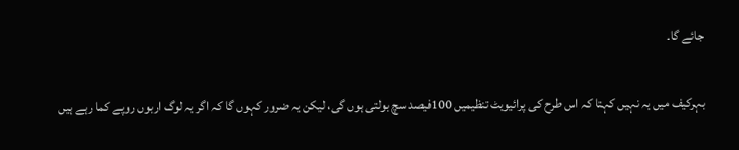جائے گا۔

بہرکیف میں یہ نہیں کہتا کہ اس طرح کی پرائیویٹ تنظیمیں 100فیصد سچ بولتی ہوں گی، لیکن یہ ضرور کہوں گا کہ اگر یہ لوگ اربوں روپے کما رہے ہیں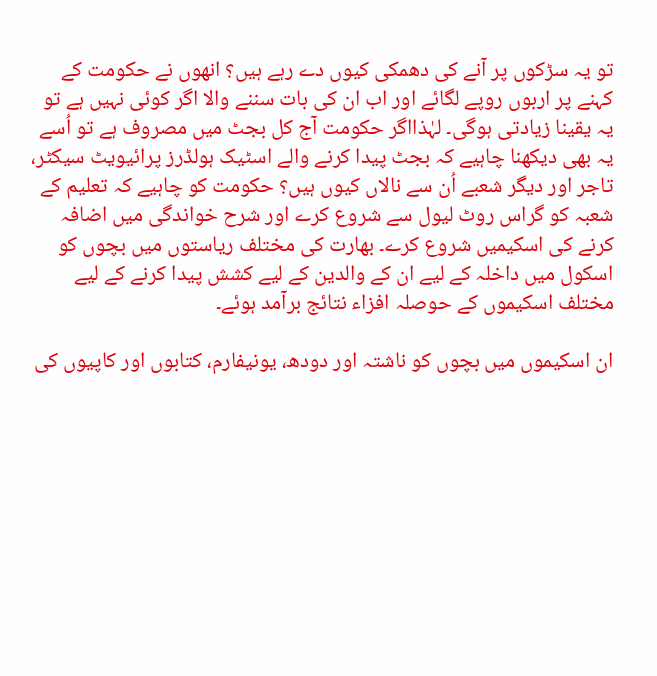تو یہ سڑکوں پر آنے کی دھمکی کیوں دے رہے ہیں؟ انھوں نے حکومت کے کہنے پر اربوں روپے لگائے اور اب ان کی بات سننے والا اگر کوئی نہیں ہے تو یہ یقینا زیادتی ہوگی۔ لہٰذااگر حکومت آج کل بجٹ میں مصروف ہے تو اُسے یہ بھی دیکھنا چاہیے کہ بجٹ پیدا کرنے والے اسٹیک ہولڈرز پرائیویٹ سیکٹر، تاجر اور دیگر شعبے اُن سے نالاں کیوں ہیں؟ حکومت کو چاہیے کہ تعلیم کے شعبہ کو گراس روٹ لیول سے شروع کرے اور شرح خواندگی میں اضافہ کرنے کی اسکیمیں شروع کرے۔ بھارت کی مختلف ریاستوں میں بچوں کو اسکول میں داخلہ کے لیے ان کے والدین کے لیے کشش پیدا کرنے کے لیے مختلف اسکیموں کے حوصلہ افزاء نتائج برآمد ہوئے۔

ان اسکیموں میں بچوں کو ناشتہ اور دودھ، یونیفارم، کتابوں اور کاپیوں کی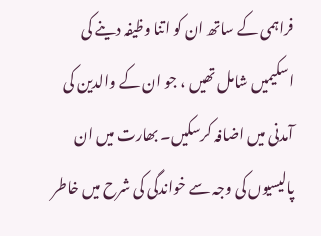فراہمی کے ساتھ ان کو اتنا وظیفہ دینے کی اسکیمیں شامل تھیں ، جو ان کے والدین کی آمدنی میں اضافہ کرسکیں۔ بھارت میں ان پالیسیوں کی وجہ سے خواندگی کی شرح میں خاطر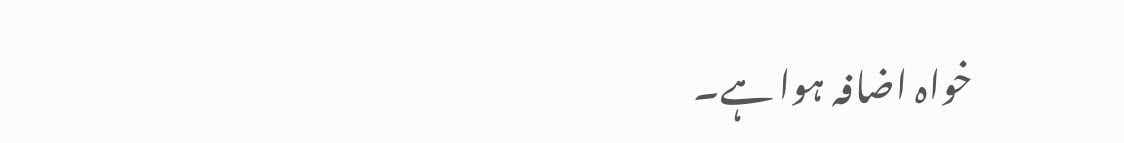خواہ اضافہ ہوا ہے۔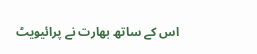اس کے ساتھ بھارت نے پرائیویٹ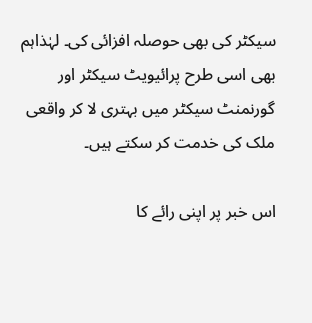سیکٹر کی بھی حوصلہ افزائی کی۔ لہٰذاہم بھی اسی طرح پرائیویٹ سیکٹر اور گورنمنٹ سیکٹر میں بہتری لا کر واقعی ملک کی خدمت کر سکتے ہیں۔

اس خبر پر اپنی رائے کا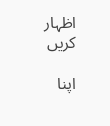اظہار کریں

اپنا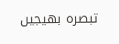تبصرہ بھیجیں